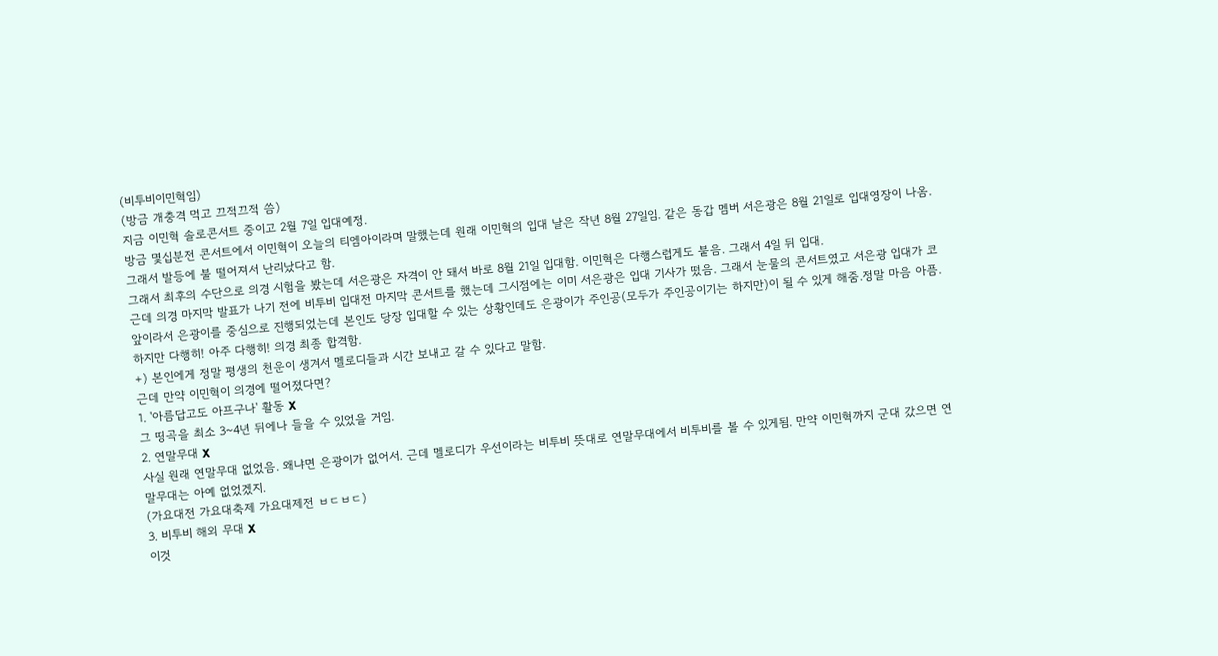(비투비이민혁임)
(방금 개충격 먹고 끄적끄적 씀)
지금 이민혁 솔로콘서트 중이고 2월 7일 입대예정.
방금 몇십분전 콘서트에서 이민혁이 오늘의 티엠아이라며 말했는데 원래 이민혁의 입대 날은 작년 8월 27일임. 같은 동갑 멤버 서은광은 8월 21일로 입대영장이 나옴. 그래서 발등에 불 떨어져서 난리났다고 함.
그래서 최후의 수단으로 의경 시험을 봤는데 서은광은 자격이 안 돼서 바로 8월 21일 입대함. 이민혁은 다행스럽게도 붙음. 그래서 4일 뒤 입대.
근데 의경 마지막 발표가 나기 전에 비투비 입대전 마지막 콘서트를 했는데 그시점에는 이미 서은광은 입대 기사가 떴음. 그래서 눈물의 콘서트였고 서은광 입대가 코앞이라서 은광이를 중심으로 진행되었는데 본인도 당장 입대할 수 있는 상황인데도 은광이가 주인공(모두가 주인공이기는 하지만)이 될 수 있게 해줌.정말 마음 아픔.
하지만 다행히! 아주 다행히! 의경 최종 합격함.
+) 본인에게 정말 평생의 천운이 생겨서 멜로디들과 시간 보내고 갈 수 있다고 말함.
근데 만약 이민혁이 의경에 떨어졌다면?
1. '아름답고도 아프구나' 활동 X
그 띵곡을 최소 3~4년 뒤에나 들을 수 있었을 거임.
2. 연말무대 X
사실 원래 연말무대 없었음. 왜냐면 은광이가 없어서. 근데 멜로디가 우선이라는 비투비 뜻대로 연말무대에서 비투비를 볼 수 있게됨. 만약 이민혁까지 군대 갔으면 연말무대는 아예 없었겠지.
(가요대전 가요대축제 가요대제전 ㅂㄷㅂㄷ)
3. 비투비 해외 무대 X
이것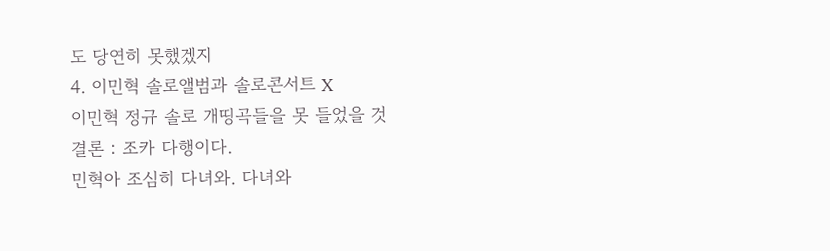도 당연히 못했겠지
4. 이민혁 솔로앨범과 솔로콘서트 X
이민혁 정규 솔로 개띵곡들을 못 들었을 것
결론 : 조카 다행이다.
민혁아 조심히 다녀와. 다녀와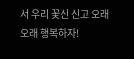서 우리 꽃신 신고 오래오래 행복하자!